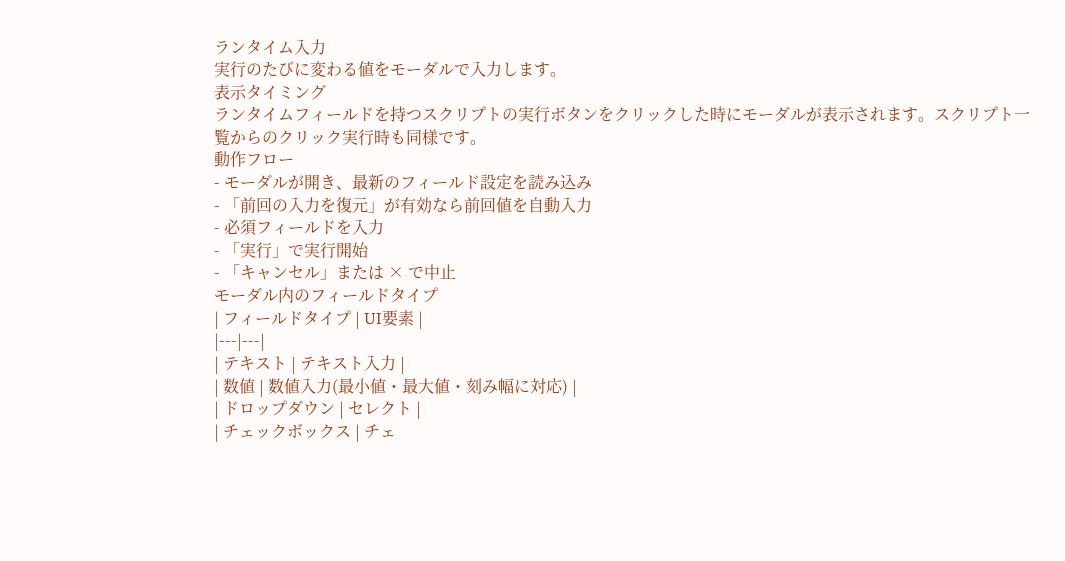ランタイム入力
実行のたびに変わる値をモーダルで入力します。
表示タイミング
ランタイムフィールドを持つスクリプトの実行ボタンをクリックした時にモーダルが表示されます。スクリプト一覧からのクリック実行時も同様です。
動作フロー
- モーダルが開き、最新のフィールド設定を読み込み
- 「前回の入力を復元」が有効なら前回値を自動入力
- 必須フィールドを入力
- 「実行」で実行開始
- 「キャンセル」または × で中止
モーダル内のフィールドタイプ
| フィールドタイプ | UI要素 |
|---|---|
| テキスト | テキスト入力 |
| 数値 | 数値入力(最小値・最大値・刻み幅に対応) |
| ドロップダウン | セレクト |
| チェックボックス | チェ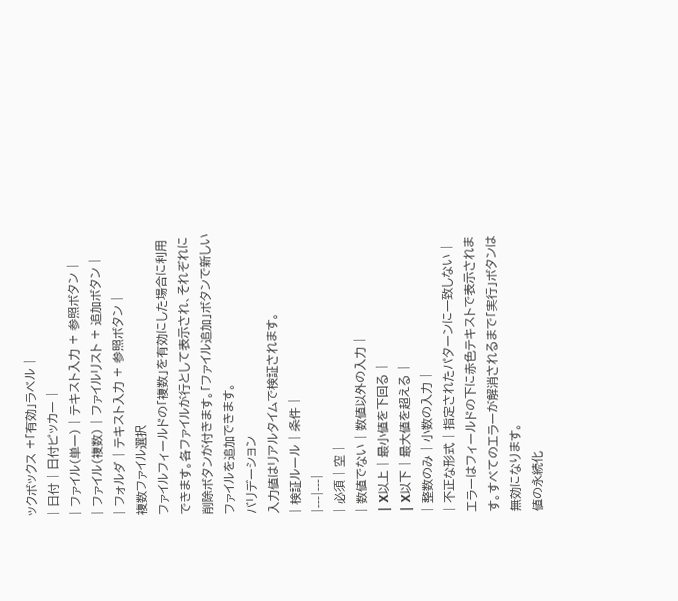ックボックス +「有効」ラベル |
| 日付 | 日付ピッカー |
| ファイル(単一) | テキスト入力 + 参照ボタン |
| ファイル(複数) | ファイルリスト + 追加ボタン |
| フォルダ | テキスト入力 + 参照ボタン |
複数ファイル選択
ファイルフィールドの「複数」を有効にした場合に利用できます。各ファイルが行として表示され、それぞれに削除ボタンが付きます。「ファイル追加」ボタンで新しいファイルを追加できます。
バリデーション
入力値はリアルタイムで検証されます。
| 検証ルール | 条件 |
|---|---|
| 必須 | 空 |
| 数値でない | 数値以外の入力 |
| X以上 | 最小値を下回る |
| X以下 | 最大値を超える |
| 整数のみ | 小数の入力 |
| 不正な形式 | 指定されたパターンに一致しない |
エラーはフィールドの下に赤色テキストで表示されます。すべてのエラーが解消されるまで「実行」ボタンは無効になります。
値の永続化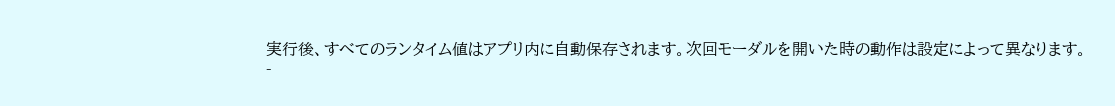実行後、すべてのランタイム値はアプリ内に自動保存されます。次回モーダルを開いた時の動作は設定によって異なります。
-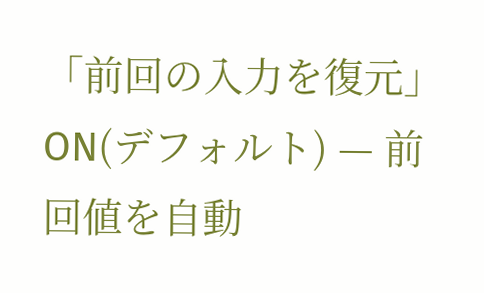「前回の入力を復元」ON(デフォルト) — 前回値を自動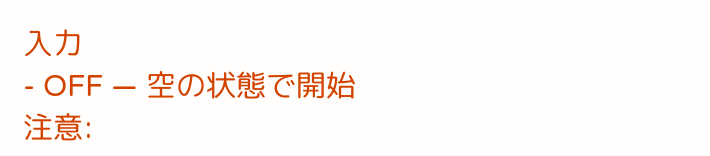入力
- OFF — 空の状態で開始
注意: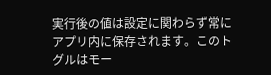実行後の値は設定に関わらず常にアプリ内に保存されます。このトグルはモー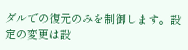ダルでの復元のみを制御します。設定の変更は設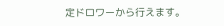定ドロワーから行えます。